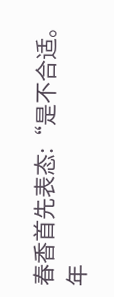春香首先表态:“是不合适。年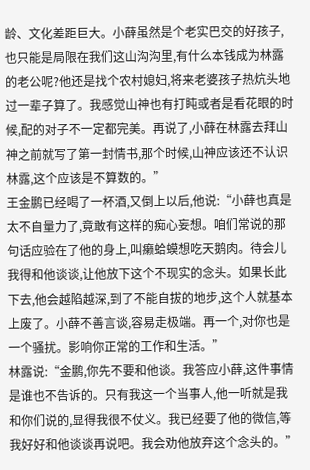龄、文化差距巨大。小薛虽然是个老实巴交的好孩子,也只能是局限在我们这山沟沟里,有什么本钱成为林露的老公呢?他还是找个农村媳妇,将来老婆孩子热炕头地过一辈子算了。我感觉山神也有打盹或者是看花眼的时候,配的对子不一定都完美。再说了,小薛在林露去拜山神之前就写了第一封情书,那个时候,山神应该还不认识林露,这个应该是不算数的。”
王金鹏已经喝了一杯酒,又倒上以后,他说:“小薛也真是太不自量力了,竟敢有这样的痴心妄想。咱们常说的那句话应验在了他的身上,叫癞蛤蟆想吃天鹅肉。待会儿我得和他谈谈,让他放下这个不现实的念头。如果长此下去,他会越陷越深,到了不能自拔的地步,这个人就基本上废了。小薛不善言谈,容易走极端。再一个,对你也是一个骚扰。影响你正常的工作和生活。”
林露说:“金鹏,你先不要和他谈。我答应小薛,这件事情是谁也不告诉的。只有我这一个当事人,他一听就是我和你们说的,显得我很不仗义。我已经要了他的微信,等我好好和他谈谈再说吧。我会劝他放弃这个念头的。”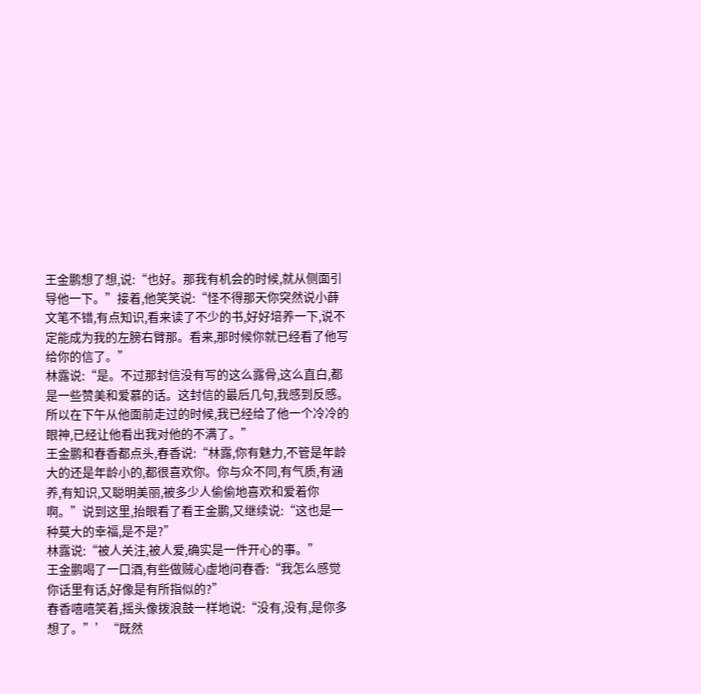王金鹏想了想,说:“也好。那我有机会的时候,就从侧面引导他一下。”接着,他笑笑说:“怪不得那天你突然说小薛文笔不错,有点知识,看来读了不少的书,好好培养一下,说不定能成为我的左膀右臂那。看来,那时候你就已经看了他写给你的信了。”
林露说:“是。不过那封信没有写的这么露骨,这么直白,都是一些赞美和爱慕的话。这封信的最后几句,我感到反感。所以在下午从他面前走过的时候,我已经给了他一个冷冷的眼神,已经让他看出我对他的不满了。”
王金鹏和春香都点头,春香说:“林露,你有魅力,不管是年龄大的还是年龄小的,都很喜欢你。你与众不同,有气质,有涵养,有知识,又聪明美丽,被多少人偷偷地喜欢和爱着你啊。”说到这里,抬眼看了看王金鹏,又继续说:“这也是一种莫大的幸福,是不是?”
林露说:“被人关注,被人爱,确实是一件开心的事。”
王金鹏喝了一口酒,有些做贼心虚地问春香:“我怎么感觉你话里有话,好像是有所指似的?”
春香嘻嘻笑着,摇头像拨浪鼓一样地说:“没有,没有,是你多想了。”’“既然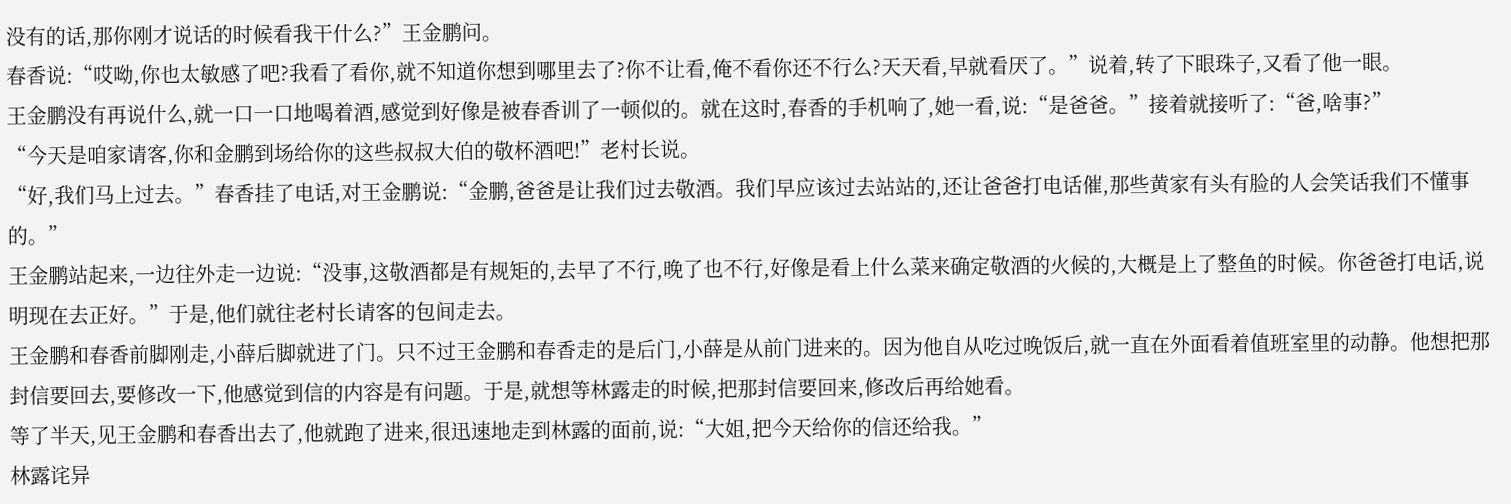没有的话,那你刚才说话的时候看我干什么?”王金鹏问。
春香说:“哎呦,你也太敏感了吧?我看了看你,就不知道你想到哪里去了?你不让看,俺不看你还不行么?天天看,早就看厌了。”说着,转了下眼珠子,又看了他一眼。
王金鹏没有再说什么,就一口一口地喝着酒,感觉到好像是被春香训了一顿似的。就在这时,春香的手机响了,她一看,说:“是爸爸。”接着就接听了:“爸,啥事?”
“今天是咱家请客,你和金鹏到场给你的这些叔叔大伯的敬杯酒吧!”老村长说。
“好,我们马上过去。”春香挂了电话,对王金鹏说:“金鹏,爸爸是让我们过去敬酒。我们早应该过去站站的,还让爸爸打电话催,那些黄家有头有脸的人会笑话我们不懂事的。”
王金鹏站起来,一边往外走一边说:“没事,这敬酒都是有规矩的,去早了不行,晚了也不行,好像是看上什么菜来确定敬酒的火候的,大概是上了整鱼的时候。你爸爸打电话,说明现在去正好。”于是,他们就往老村长请客的包间走去。
王金鹏和春香前脚刚走,小薛后脚就进了门。只不过王金鹏和春香走的是后门,小薛是从前门进来的。因为他自从吃过晚饭后,就一直在外面看着值班室里的动静。他想把那封信要回去,要修改一下,他感觉到信的内容是有问题。于是,就想等林露走的时候,把那封信要回来,修改后再给她看。
等了半天,见王金鹏和春香出去了,他就跑了进来,很迅速地走到林露的面前,说:“大姐,把今天给你的信还给我。”
林露诧异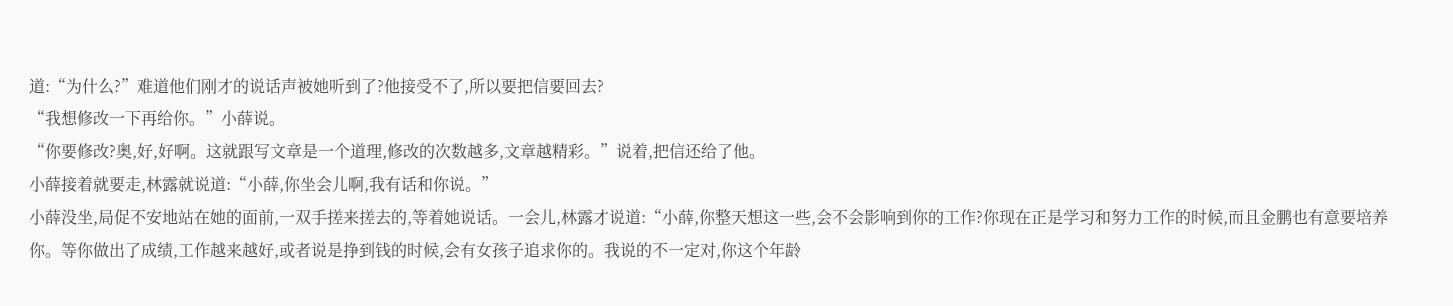道:“为什么?”难道他们刚才的说话声被她听到了?他接受不了,所以要把信要回去?
“我想修改一下再给你。”小薛说。
“你要修改?奥,好,好啊。这就跟写文章是一个道理,修改的次数越多,文章越精彩。”说着,把信还给了他。
小薛接着就要走,林露就说道:“小薛,你坐会儿啊,我有话和你说。”
小薛没坐,局促不安地站在她的面前,一双手搓来搓去的,等着她说话。一会儿,林露才说道:“小薛,你整天想这一些,会不会影响到你的工作?你现在正是学习和努力工作的时候,而且金鹏也有意要培养你。等你做出了成绩,工作越来越好,或者说是挣到钱的时候,会有女孩子追求你的。我说的不一定对,你这个年龄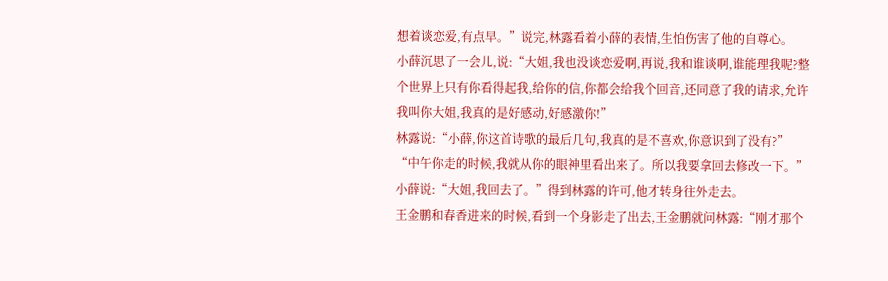想着谈恋爱,有点早。”说完,林露看着小薛的表情,生怕伤害了他的自尊心。
小薛沉思了一会儿,说:“大姐,我也没谈恋爱啊,再说,我和谁谈啊,谁能理我呢?整个世界上只有你看得起我,给你的信,你都会给我个回音,还同意了我的请求,允许我叫你大姐,我真的是好感动,好感激你!”
林露说:“小薛,你这首诗歌的最后几句,我真的是不喜欢,你意识到了没有?”
“中午你走的时候,我就从你的眼神里看出来了。所以我要拿回去修改一下。”小薛说:“大姐,我回去了。”得到林露的许可,他才转身往外走去。
王金鹏和春香进来的时候,看到一个身影走了出去,王金鹏就问林露:“刚才那个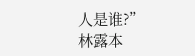人是谁?”
林露本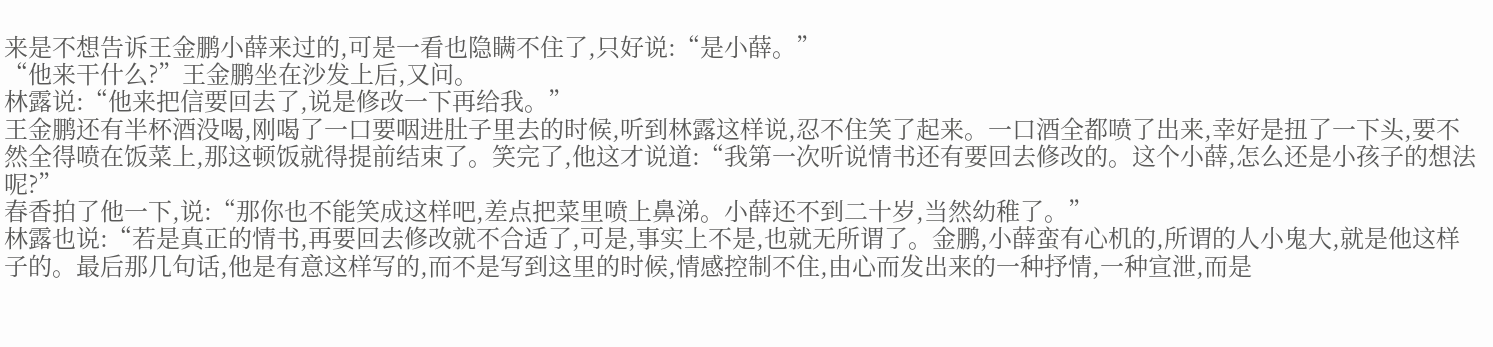来是不想告诉王金鹏小薛来过的,可是一看也隐瞒不住了,只好说:“是小薛。”
“他来干什么?”王金鹏坐在沙发上后,又问。
林露说:“他来把信要回去了,说是修改一下再给我。”
王金鹏还有半杯酒没喝,刚喝了一口要咽进肚子里去的时候,听到林露这样说,忍不住笑了起来。一口酒全都喷了出来,幸好是扭了一下头,要不然全得喷在饭菜上,那这顿饭就得提前结束了。笑完了,他这才说道:“我第一次听说情书还有要回去修改的。这个小薛,怎么还是小孩子的想法呢?”
春香拍了他一下,说:“那你也不能笑成这样吧,差点把菜里喷上鼻涕。小薛还不到二十岁,当然幼稚了。”
林露也说:“若是真正的情书,再要回去修改就不合适了,可是,事实上不是,也就无所谓了。金鹏,小薛蛮有心机的,所谓的人小鬼大,就是他这样子的。最后那几句话,他是有意这样写的,而不是写到这里的时候,情感控制不住,由心而发出来的一种抒情,一种宣泄,而是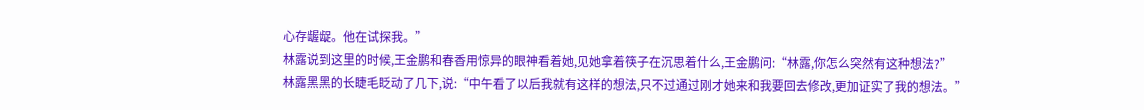心存龌龊。他在试探我。”
林露说到这里的时候,王金鹏和春香用惊异的眼神看着她,见她拿着筷子在沉思着什么,王金鹏问:“林露,你怎么突然有这种想法?”
林露黑黑的长睫毛眨动了几下,说:“中午看了以后我就有这样的想法,只不过通过刚才她来和我要回去修改,更加证实了我的想法。”